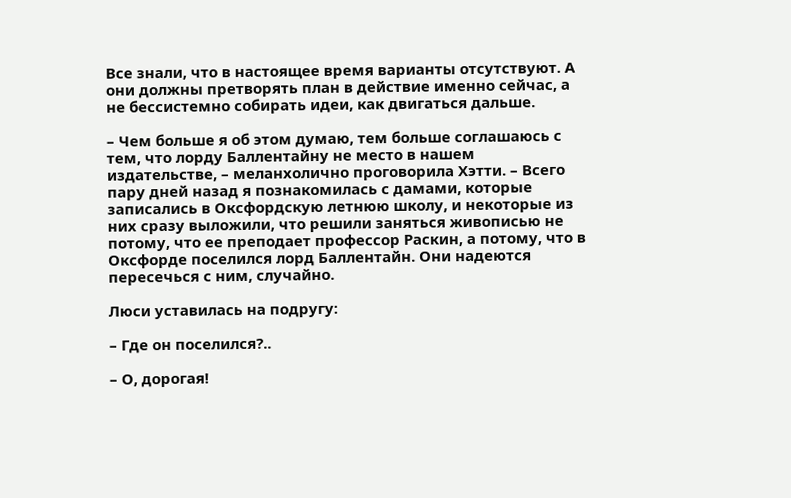Все знали, что в настоящее время варианты отсутствуют. А они должны претворять план в действие именно сейчас, а не бессистемно собирать идеи, как двигаться дальше.

– Чем больше я об этом думаю, тем больше соглашаюсь с тем, что лорду Баллентайну не место в нашем издательстве, – меланхолично проговорила Хэтти. – Всего пару дней назад я познакомилась с дамами, которые записались в Оксфордскую летнюю школу, и некоторые из них сразу выложили, что решили заняться живописью не потому, что ее преподает профессор Раскин, а потому, что в Оксфорде поселился лорд Баллентайн. Они надеются пересечься с ним, случайно.

Люси уставилась на подругу:

– Где он поселился?..

– О, дорогая!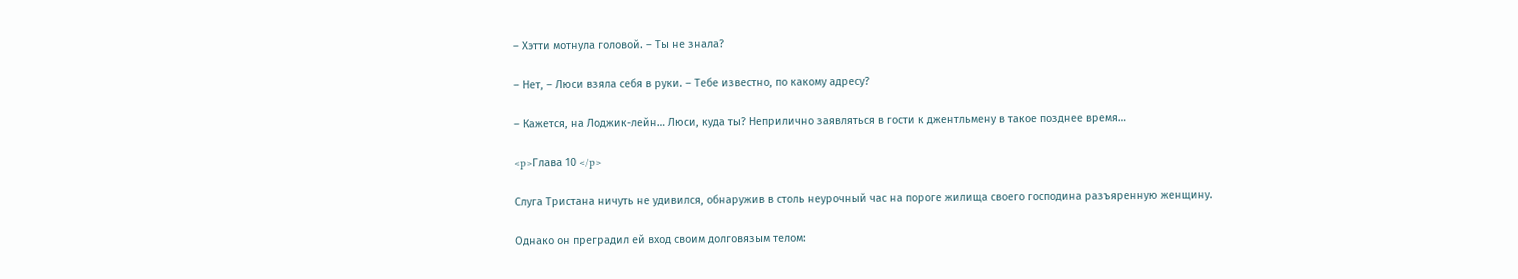– Хэтти мотнула головой. – Ты не знала?

– Нет, – Люси взяла себя в руки. – Тебе известно, по какому адресу?

– Кажется, на Лоджик-лейн… Люси, куда ты? Неприлично заявляться в гости к джентльмену в такое позднее время…

<p>Глава 10 </p>

Слуга Тристана ничуть не удивился, обнаружив в столь неурочный час на пороге жилища своего господина разъяренную женщину.

Однако он преградил ей вход своим долговязым телом: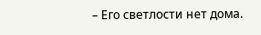– Его светлости нет дома.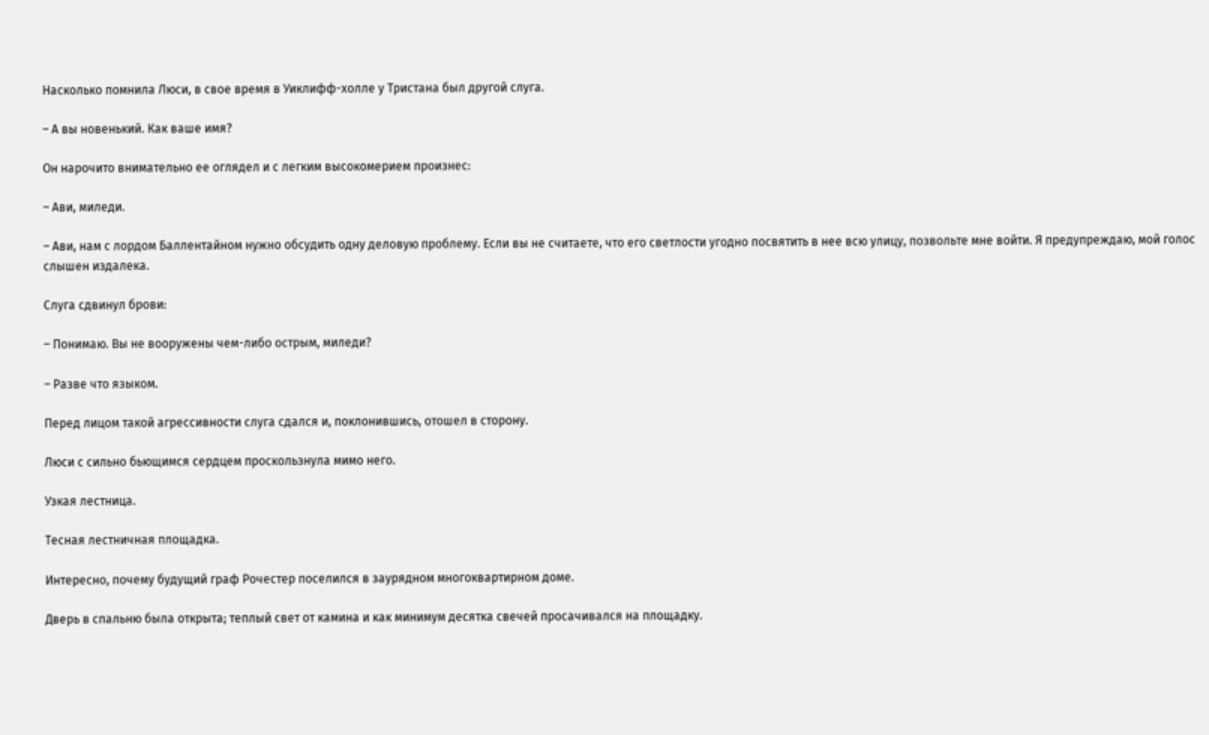Насколько помнила Люси, в свое время в Уиклифф-холле у Тристана был другой слуга.

– А вы новенький. Как ваше имя?

Он нарочито внимательно ее оглядел и с легким высокомерием произнес:

– Ави, миледи.

– Ави, нам с лордом Баллентайном нужно обсудить одну деловую проблему. Если вы не считаете, что его светлости угодно посвятить в нее всю улицу, позвольте мне войти. Я предупреждаю, мой голос слышен издалека.

Слуга сдвинул брови:

– Понимаю. Вы не вооружены чем-либо острым, миледи?

– Разве что языком.

Перед лицом такой агрессивности слуга сдался и, поклонившись, отошел в сторону.

Люси с сильно бьющимся сердцем проскользнула мимо него.

Узкая лестница.

Тесная лестничная площадка.

Интересно, почему будущий граф Рочестер поселился в заурядном многоквартирном доме.

Дверь в спальню была открыта; теплый свет от камина и как минимум десятка свечей просачивался на площадку.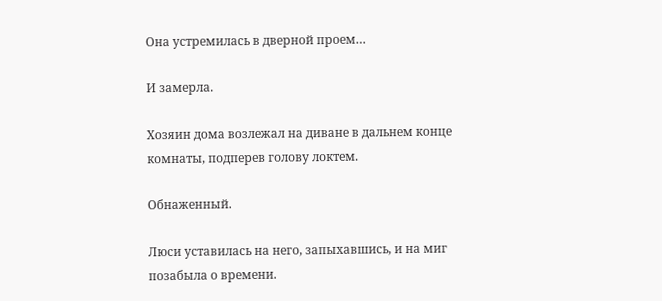Она устремилась в дверной проем…

И замерла.

Хозяин дома возлежал на диване в дальнем конце комнаты, подперев голову локтем.

Обнаженный.

Люси уставилась на него, запыхавшись, и на миг позабыла о времени.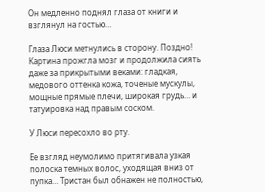Он медленно поднял глаза от книги и взглянул на гостью…

Глаза Люси метнулись в сторону. Поздно! Картина прожгла мозг и продолжила сиять даже за прикрытыми веками: гладкая, медового оттенка кожа, точеные мускулы, мощные прямые плечи, широкая грудь… и татуировка над правым соском.

У Люси пересохло во рту.

Ее взгляд неумолимо притягивала узкая полоска темных волос, уходящая вниз от пупка… Тристан был обнажен не полностью,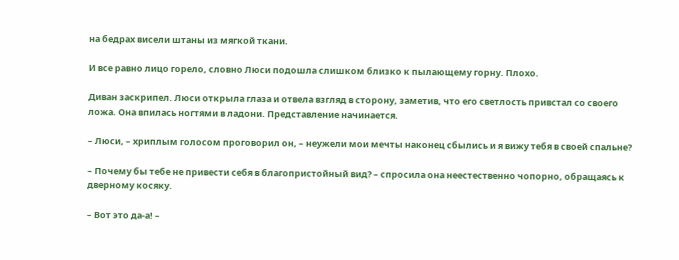на бедрах висели штаны из мягкой ткани.

И все равно лицо горело, словно Люси подошла слишком близко к пылающему горну. Плохо.

Диван заскрипел. Люси открыла глаза и отвела взгляд в сторону, заметив, что его светлость привстал со своего ложа. Она впилась ногтями в ладони. Представление начинается.

– Люси, – хриплым голосом проговорил он, – неужели мои мечты наконец сбылись и я вижу тебя в своей спальне?

– Почему бы тебе не привести себя в благопристойный вид? – спросила она неестественно чопорно, обращаясь к дверному косяку.

– Вот это да-а! –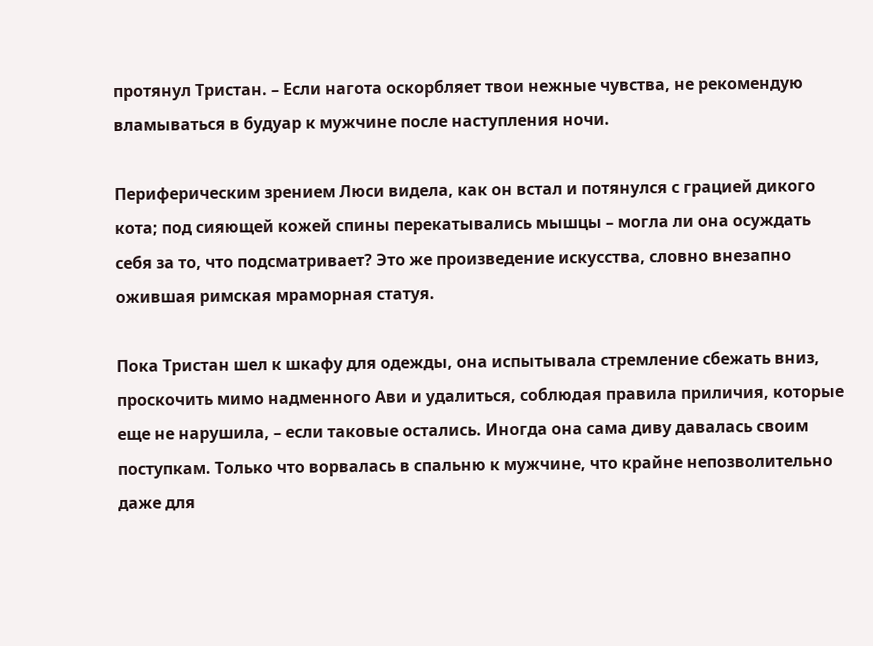протянул Тристан. – Если нагота оскорбляет твои нежные чувства, не рекомендую вламываться в будуар к мужчине после наступления ночи.

Периферическим зрением Люси видела, как он встал и потянулся с грацией дикого кота; под сияющей кожей спины перекатывались мышцы – могла ли она осуждать себя за то, что подсматривает? Это же произведение искусства, словно внезапно ожившая римская мраморная статуя.

Пока Тристан шел к шкафу для одежды, она испытывала стремление сбежать вниз, проскочить мимо надменного Ави и удалиться, соблюдая правила приличия, которые еще не нарушила, – если таковые остались. Иногда она сама диву давалась своим поступкам. Только что ворвалась в спальню к мужчине, что крайне непозволительно даже для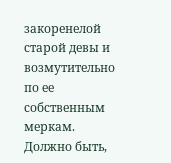закоренелой старой девы и возмутительно по ее собственным меркам. Должно быть,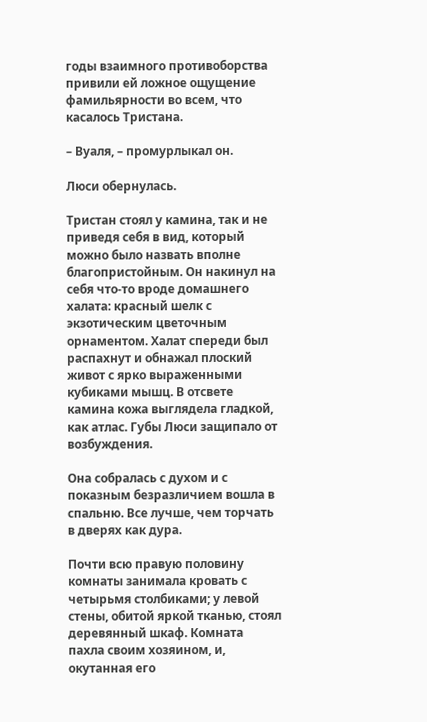годы взаимного противоборства привили ей ложное ощущение фамильярности во всем, что касалось Тристана.

– Вуаля, – промурлыкал он.

Люси обернулась.

Тристан стоял у камина, так и не приведя себя в вид, который можно было назвать вполне благопристойным. Он накинул на себя что-то вроде домашнего халата: красный шелк с экзотическим цветочным орнаментом. Халат спереди был распахнут и обнажал плоский живот с ярко выраженными кубиками мышц. В отсвете камина кожа выглядела гладкой, как атлас. Губы Люси защипало от возбуждения.

Она собралась с духом и с показным безразличием вошла в спальню. Все лучше, чем торчать в дверях как дура.

Почти всю правую половину комнаты занимала кровать с четырьмя столбиками; у левой стены, обитой яркой тканью, стоял деревянный шкаф. Комната пахла своим хозяином, и, окутанная его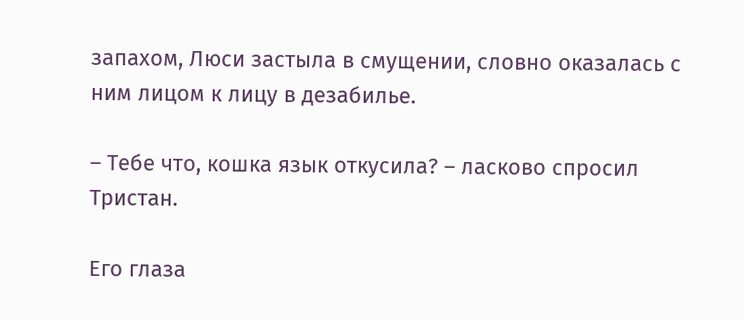запахом, Люси застыла в смущении, словно оказалась с ним лицом к лицу в дезабилье.

– Тебе что, кошка язык откусила? – ласково спросил Тристан.

Его глаза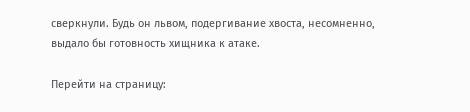сверкнули. Будь он львом, подергивание хвоста, несомненно, выдало бы готовность хищника к атаке.

Перейти на страницу: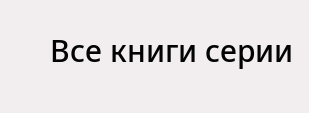Все книги серии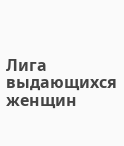Лига выдающихся женщин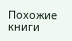Похожие книги